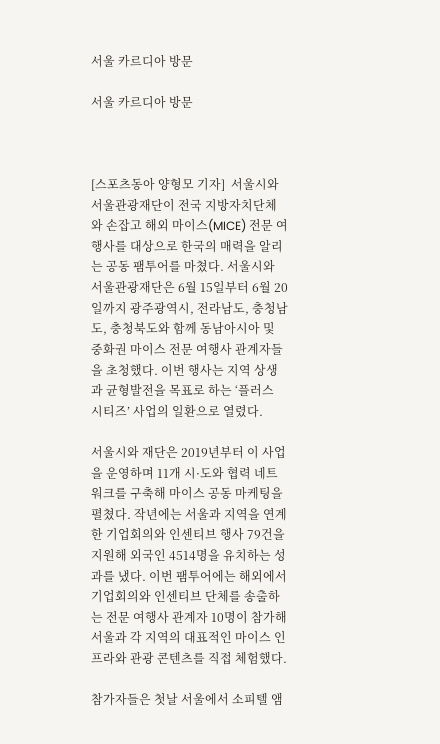서울 카르디아 방문

서울 카르디아 방문



[스포츠동아 양형모 기자]  서울시와 서울관광재단이 전국 지방자치단체와 손잡고 해외 마이스(MICE) 전문 여행사를 대상으로 한국의 매력을 알리는 공동 팸투어를 마쳤다. 서울시와 서울관광재단은 6월 15일부터 6월 20일까지 광주광역시, 전라남도, 충청남도, 충청북도와 함께 동남아시아 및 중화권 마이스 전문 여행사 관계자들을 초청했다. 이번 행사는 지역 상생과 균형발전을 목표로 하는 ‘플러스 시티즈’ 사업의 일환으로 열렸다.

서울시와 재단은 2019년부터 이 사업을 운영하며 11개 시·도와 협력 네트워크를 구축해 마이스 공동 마케팅을 펼쳤다. 작년에는 서울과 지역을 연계한 기업회의와 인센티브 행사 79건을 지원해 외국인 4514명을 유치하는 성과를 냈다. 이번 팸투어에는 해외에서 기업회의와 인센티브 단체를 송출하는 전문 여행사 관계자 10명이 참가해 서울과 각 지역의 대표적인 마이스 인프라와 관광 콘텐츠를 직접 체험했다.

참가자들은 첫날 서울에서 소피텔 앰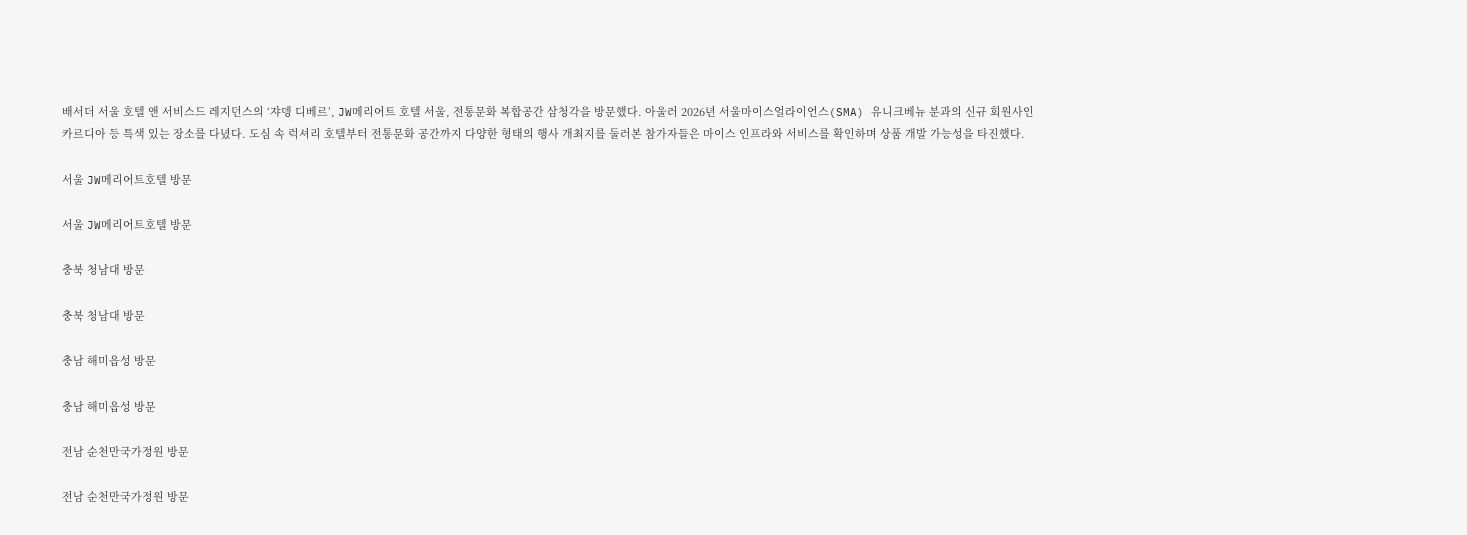배서더 서울 호텔 앤 서비스드 레지던스의 ‘쟈뎅 디베르’, JW메리어트 호텔 서울, 전통문화 복합공간 삼청각을 방문했다. 아울러 2026년 서울마이스얼라이언스(SMA) 유니크베뉴 분과의 신규 회원사인 카르디아 등 특색 있는 장소를 다녔다. 도심 속 럭셔리 호텔부터 전통문화 공간까지 다양한 형태의 행사 개최지를 둘러본 참가자들은 마이스 인프라와 서비스를 확인하며 상품 개발 가능성을 타진했다.

서울 JW메리어트호텔 방문

서울 JW메리어트호텔 방문

충북 청남대 방문

충북 청남대 방문

충남 해미읍성 방문

충남 해미읍성 방문

전남 순천만국가정원 방문

전남 순천만국가정원 방문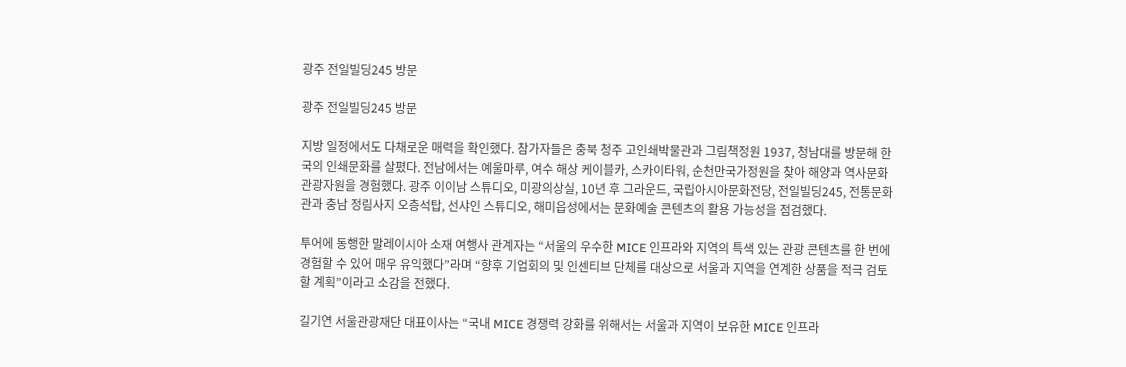광주 전일빌딩245 방문

광주 전일빌딩245 방문

지방 일정에서도 다채로운 매력을 확인했다. 참가자들은 충북 청주 고인쇄박물관과 그림책정원 1937, 청남대를 방문해 한국의 인쇄문화를 살폈다. 전남에서는 예울마루, 여수 해상 케이블카, 스카이타워, 순천만국가정원을 찾아 해양과 역사문화 관광자원을 경험했다. 광주 이이남 스튜디오, 미광의상실, 10년 후 그라운드, 국립아시아문화전당, 전일빌딩245, 전통문화관과 충남 정림사지 오층석탑, 선샤인 스튜디오, 해미읍성에서는 문화예술 콘텐츠의 활용 가능성을 점검했다.

투어에 동행한 말레이시아 소재 여행사 관계자는 “서울의 우수한 MICE 인프라와 지역의 특색 있는 관광 콘텐츠를 한 번에 경험할 수 있어 매우 유익했다”라며 “향후 기업회의 및 인센티브 단체를 대상으로 서울과 지역을 연계한 상품을 적극 검토할 계획”이라고 소감을 전했다.

길기연 서울관광재단 대표이사는 “국내 MICE 경쟁력 강화를 위해서는 서울과 지역이 보유한 MICE 인프라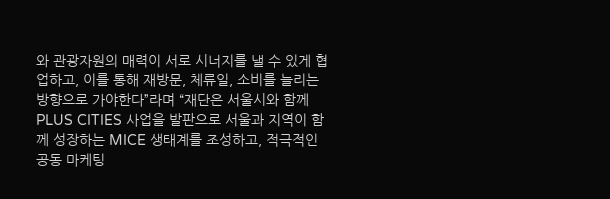와 관광자원의 매력이 서로 시너지를 낼 수 있게 협업하고, 이를 통해 재방문, 체류일, 소비를 늘리는 방향으로 가야한다”라며 “재단은 서울시와 함께 PLUS CITIES 사업을 발판으로 서울과 지역이 함께 성장하는 MICE 생태계를 조성하고, 적극적인 공동 마케팅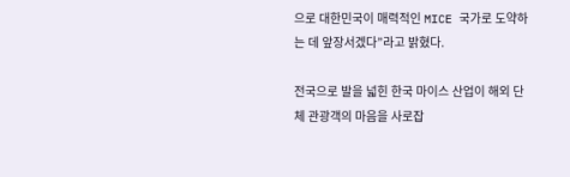으로 대한민국이 매력적인 MICE 국가로 도약하는 데 앞장서겠다”라고 밝혔다.

전국으로 발을 넓힌 한국 마이스 산업이 해외 단체 관광객의 마음을 사로잡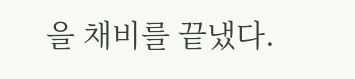을 채비를 끝냈다.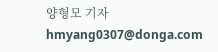양형모 기자 hmyang0307@donga.com